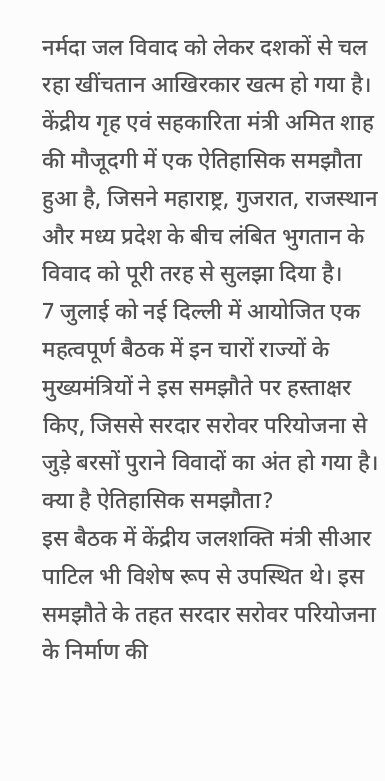नर्मदा जल विवाद को लेकर दशकों से चल रहा खींचतान आखिरकार खत्म हो गया है। केंद्रीय गृह एवं सहकारिता मंत्री अमित शाह की मौजूदगी में एक ऐतिहासिक समझौता हुआ है, जिसने महाराष्ट्र, गुजरात, राजस्थान और मध्य प्रदेश के बीच लंबित भुगतान के विवाद को पूरी तरह से सुलझा दिया है।
7 जुलाई को नई दिल्ली में आयोजित एक महत्वपूर्ण बैठक में इन चारों राज्यों के मुख्यमंत्रियों ने इस समझौते पर हस्ताक्षर किए, जिससे सरदार सरोवर परियोजना से जुड़े बरसों पुराने विवादों का अंत हो गया है।
क्या है ऐतिहासिक समझौता?
इस बैठक में केंद्रीय जलशक्ति मंत्री सीआर पाटिल भी विशेष रूप से उपस्थित थे। इस समझौते के तहत सरदार सरोवर परियोजना के निर्माण की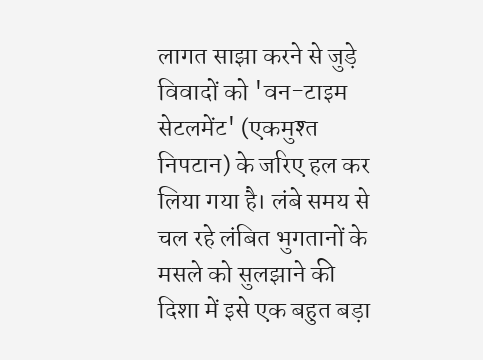लागत साझा करने से जुड़े विवादों को 'वन-टाइम सेटलमेंट' (एकमुश्त निपटान) के जरिए हल कर लिया गया है। लंबे समय से चल रहे लंबित भुगतानों के मसले को सुलझाने की दिशा में इसे एक बहुत बड़ा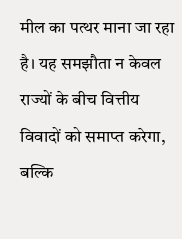मील का पत्थर माना जा रहा है। यह समझौता न केवल राज्यों के बीच वित्तीय विवादों को समाप्त करेगा, बल्कि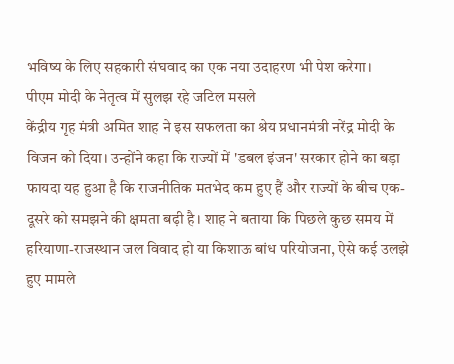भविष्य के लिए सहकारी संघवाद का एक नया उदाहरण भी पेश करेगा।
पीएम मोदी के नेतृत्व में सुलझ रहे जटिल मसले
केंद्रीय गृह मंत्री अमित शाह ने इस सफलता का श्रेय प्रधानमंत्री नरेंद्र मोदी के विजन को दिया। उन्होंने कहा कि राज्यों में 'डबल इंजन' सरकार होने का बड़ा फायदा यह हुआ है कि राजनीतिक मतभेद कम हुए हैं और राज्यों के बीच एक-दूसरे को समझने की क्षमता बढ़ी है। शाह ने बताया कि पिछले कुछ समय में हरियाणा-राजस्थान जल विवाद हो या किशाऊ बांध परियोजना, ऐसे कई उलझे हुए मामले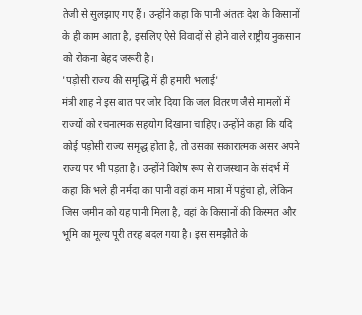तेजी से सुलझाए गए हैं। उन्होंने कहा कि पानी अंततः देश के किसानों के ही काम आता है, इसलिए ऐसे विवादों से होने वाले राष्ट्रीय नुकसान को रोकना बेहद जरूरी है।
'पड़ोसी राज्य की समृद्धि में ही हमारी भलाई'
मंत्री शाह ने इस बात पर जोर दिया कि जल वितरण जैसे मामलों में राज्यों को रचनात्मक सहयोग दिखाना चाहिए। उन्होंने कहा कि यदि कोई पड़ोसी राज्य समृद्ध होता है, तो उसका सकारात्मक असर अपने राज्य पर भी पड़ता है। उन्होंने विशेष रूप से राजस्थान के संदर्भ में कहा कि भले ही नर्मदा का पानी वहां कम मात्रा में पहुंचा हो, लेकिन जिस जमीन को यह पानी मिला है, वहां के किसानों की किस्मत और भूमि का मूल्य पूरी तरह बदल गया है। इस समझौते के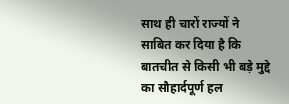साथ ही चारों राज्यों ने साबित कर दिया है कि बातचीत से किसी भी बड़े मुद्दे का सौहार्दपूर्ण हल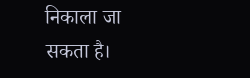निकाला जा सकता है।